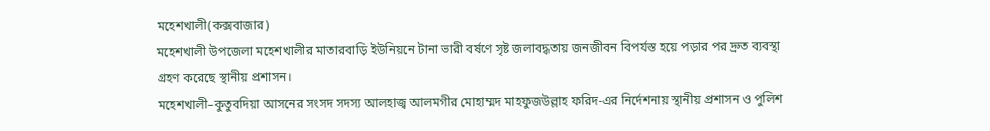মহেশখালী(কক্সবাজার)
মহেশখালী উপজেলা মহেশখালীর মাতারবাড়ি ইউনিয়নে টানা ভারী বর্ষণে সৃষ্ট জলাবদ্ধতায় জনজীবন বিপর্যস্ত হয়ে পড়ার পর দ্রুত ব্যবস্থা
গ্রহণ করেছে স্থানীয় প্রশাসন।
মহেশখালী–কুতুবদিয়া আসনের সংসদ সদস্য আলহাজ্ব আলমগীর মোহাম্মদ মাহফুজউল্লাহ ফরিদ-এর নির্দেশনায় স্থানীয় প্রশাসন ও পুলিশ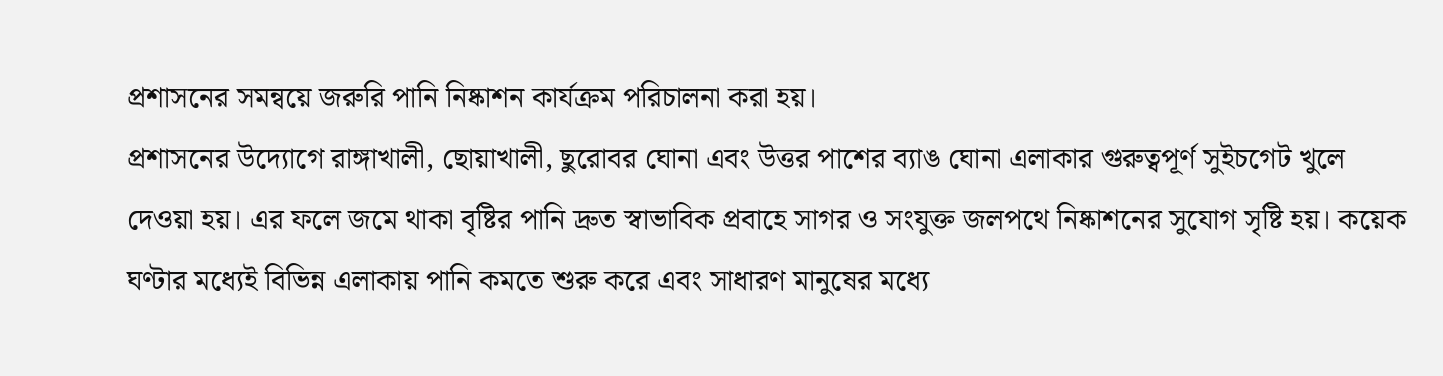প্রশাসনের সমন্বয়ে জরুরি পানি নিষ্কাশন কার্যক্রম পরিচালনা করা হয়।
প্রশাসনের উদ্যোগে রাঙ্গাখালী, ছোয়াখালী, ছুরোবর ঘোনা এবং উত্তর পাশের ব্যাঙ ঘোনা এলাকার গুরুত্বপূর্ণ সুইচগেট খুলে দেওয়া হয়। এর ফলে জমে থাকা বৃষ্টির পানি দ্রুত স্বাভাবিক প্রবাহে সাগর ও সংযুক্ত জলপথে নিষ্কাশনের সুযোগ সৃষ্টি হয়। কয়েক ঘণ্টার মধ্যেই বিভিন্ন এলাকায় পানি কমতে শুরু করে এবং সাধারণ মানুষের মধ্যে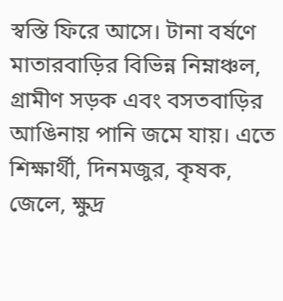স্বস্তি ফিরে আসে। টানা বর্ষণে মাতারবাড়ির বিভিন্ন নিম্নাঞ্চল, গ্রামীণ সড়ক এবং বসতবাড়ির আঙিনায় পানি জমে যায়। এতে শিক্ষার্থী, দিনমজুর, কৃষক, জেলে, ক্ষুদ্র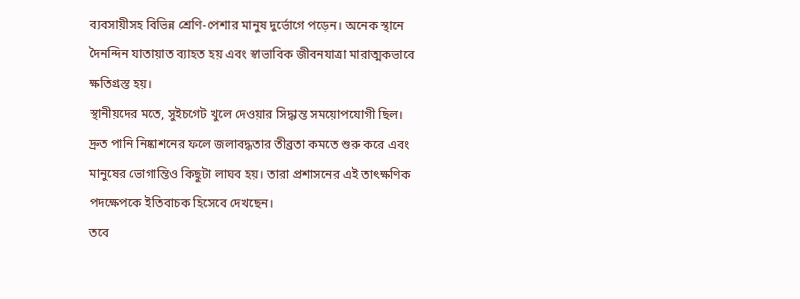ব্যবসায়ীসহ বিভিন্ন শ্রেণি-পেশার মানুষ দুর্ভোগে পড়েন। অনেক স্থানে দৈনন্দিন যাতায়াত ব্যাহত হয় এবং স্বাভাবিক জীবনযাত্রা মারাত্মকভাবে ক্ষতিগ্রস্ত হয়।
স্থানীয়দের মতে, সুইচগেট খুলে দেওয়ার সিদ্ধান্ত সময়োপযোগী ছিল। দ্রুত পানি নিষ্কাশনের ফলে জলাবদ্ধতার তীব্রতা কমতে শুরু করে এবং মানুষের ভোগান্তিও কিছুটা লাঘব হয়। তারা প্রশাসনের এই তাৎক্ষণিক পদক্ষেপকে ইতিবাচক হিসেবে দেখছেন।
তবে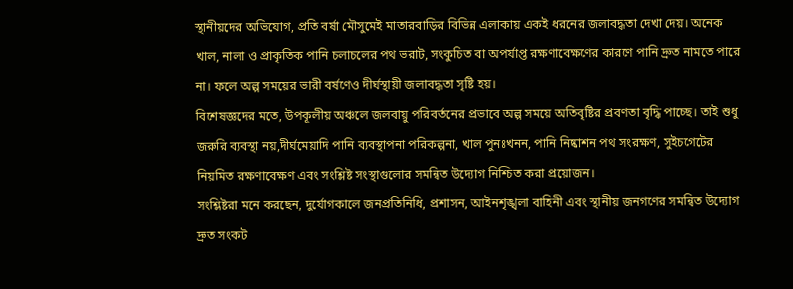স্থানীয়দের অভিযোগ, প্রতি বর্ষা মৌসুমেই মাতারবাড়ির বিভিন্ন এলাকায় একই ধরনের জলাবদ্ধতা দেখা দেয়। অনেক খাল, নালা ও প্রাকৃতিক পানি চলাচলের পথ ভরাট, সংকুচিত বা অপর্যাপ্ত রক্ষণাবেক্ষণের কারণে পানি দ্রুত নামতে পারে না। ফলে অল্প সময়ের ভারী বর্ষণেও দীর্ঘস্থায়ী জলাবদ্ধতা সৃষ্টি হয়।
বিশেষজ্ঞদের মতে, উপকূলীয় অঞ্চলে জলবায়ু পরিবর্তনের প্রভাবে অল্প সময়ে অতিবৃষ্টির প্রবণতা বৃদ্ধি পাচ্ছে। তাই শুধু জরুরি ব্যবস্থা নয়,দীর্ঘমেয়াদি পানি ব্যবস্থাপনা পরিকল্পনা, খাল পুনঃখনন, পানি নিষ্কাশন পথ সংরক্ষণ, সুইচগেটের নিয়মিত রক্ষণাবেক্ষণ এবং সংশ্লিষ্ট সংস্থাগুলোর সমন্বিত উদ্যোগ নিশ্চিত করা প্রয়োজন।
সংশ্লিষ্টরা মনে করছেন, দুর্যোগকালে জনপ্রতিনিধি, প্রশাসন, আইনশৃঙ্খলা বাহিনী এবং স্থানীয় জনগণের সমন্বিত উদ্যোগ দ্রুত সংকট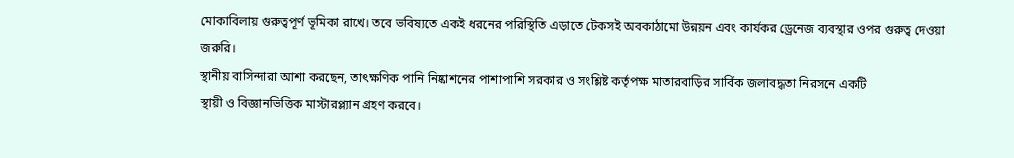মোকাবিলায় গুরুত্বপূর্ণ ভূমিকা রাখে। তবে ভবিষ্যতে একই ধরনের পরিস্থিতি এড়াতে টেকসই অবকাঠামো উন্নয়ন এবং কার্যকর ড্রেনেজ ব্যবস্থার ওপর গুরুত্ব দেওয়া জরুরি।
স্থানীয় বাসিন্দারা আশা করছেন, তাৎক্ষণিক পানি নিষ্কাশনের পাশাপাশি সরকার ও সংশ্লিষ্ট কর্তৃপক্ষ মাতারবাড়ির সার্বিক জলাবদ্ধতা নিরসনে একটি
স্থায়ী ও বিজ্ঞানভিত্তিক মাস্টারপ্ল্যান গ্রহণ করবে।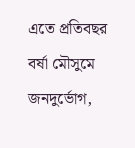এতে প্রতিবছর বর্ষা মৌসুমে জনদুর্ভোগ,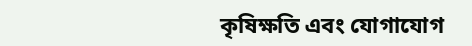কৃষিক্ষতি এবং যোগাযোগ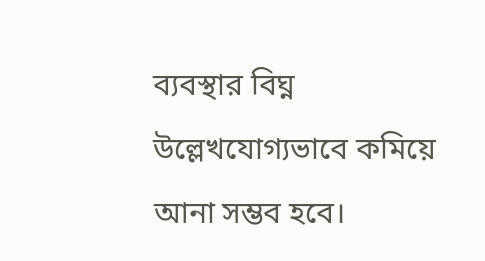ব্যবস্থার বিঘ্ন উল্লেখযোগ্যভাবে কমিয়ে আনা সম্ভব হবে।